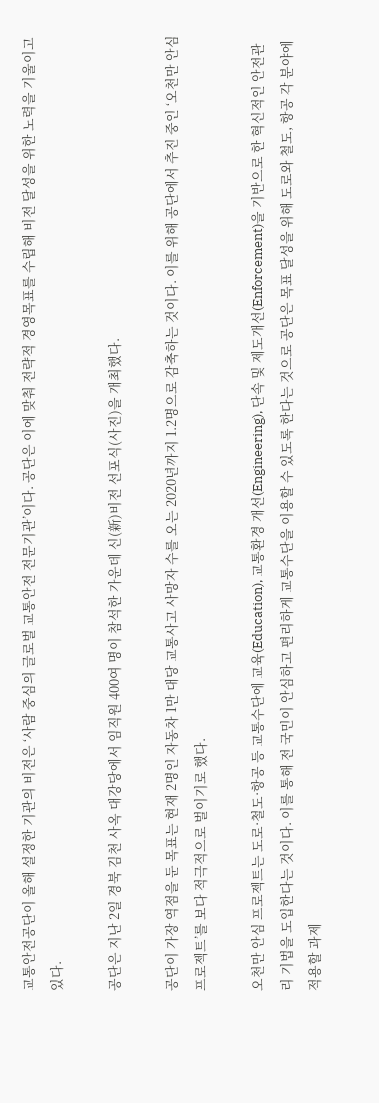교통안전공단이 올해 설정한 기관의 비전은 ‘사람 중심의 글로벌 교통안전 전문기관’이다. 공단은 이에 맞춰 전략적 경영목표를 수립해 비전 달성을 위한 노력을 기울이고 있다.

공단은 지난 2일 경북 김천 사옥 대강당에서 임직원 400여 명이 참석한 가운데 신(新)비전 선포식(사진)을 개최했다.

공단이 가장 역점을 둔 목표는 현재 2명인 자동차 1만 대당 교통사고 사망자 수를 오는 2020년까지 1.2명으로 감축하는 것이다. 이를 위해 공단에서 추진 중인 ‘오천만 안심 프로젝트’를 보다 적극적으로 벌이기로 했다.

오천만 안심 프로젝트는 도로·철도·항공 등 교통수단에 교육(Education), 교통환경 개선(Engineering), 단속 및 제도개선(Enforcement)을 기반으로 한 혁신적인 안전관리 기법을 도입한다는 것이다. 이를 통해 전 국민이 안심하고 편리하게 교통수단을 이용할 수 있도록 한다는 것으로 공단은 목표 달성을 위해 도로와 철도, 항공 각 분야에 적용할 과제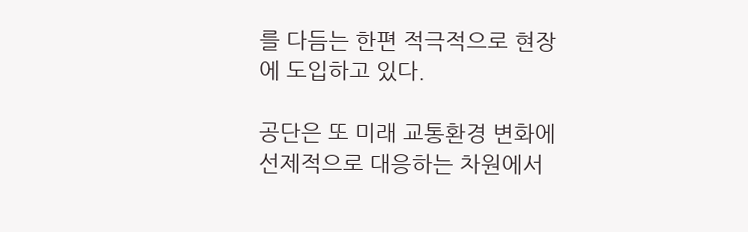를 다듬는 한편 적극적으로 현장에 도입하고 있다.

공단은 또 미래 교통환경 변화에 선제적으로 대응하는 차원에서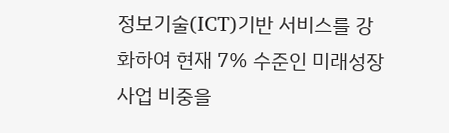정보기술(ICT)기반 서비스를 강화하여 현재 7% 수준인 미래성장사업 비중을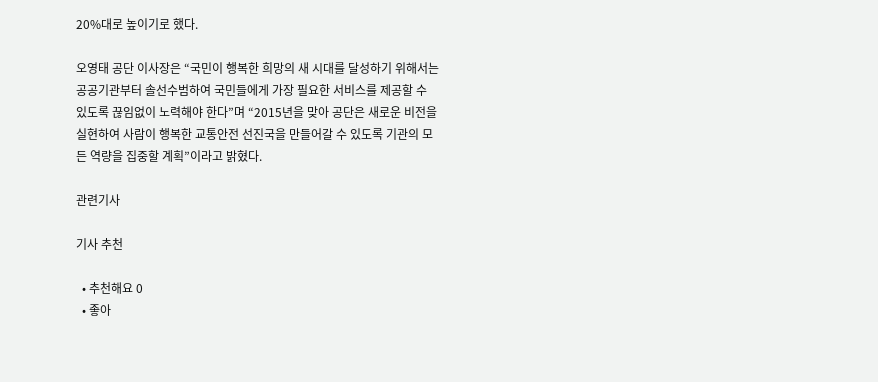20%대로 높이기로 했다.

오영태 공단 이사장은 “국민이 행복한 희망의 새 시대를 달성하기 위해서는 공공기관부터 솔선수범하여 국민들에게 가장 필요한 서비스를 제공할 수 있도록 끊임없이 노력해야 한다”며 “2015년을 맞아 공단은 새로운 비전을 실현하여 사람이 행복한 교통안전 선진국을 만들어갈 수 있도록 기관의 모든 역량을 집중할 계획”이라고 밝혔다.

관련기사

기사 추천

  • 추천해요 0
  • 좋아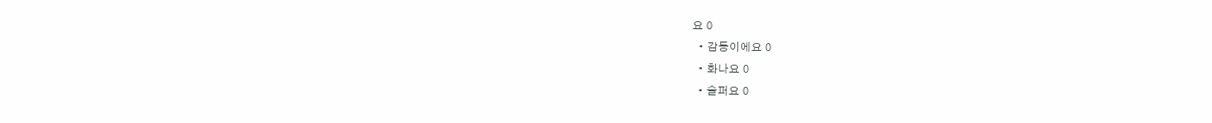요 0
  • 감동이에요 0
  • 화나요 0
  • 슬퍼요 0